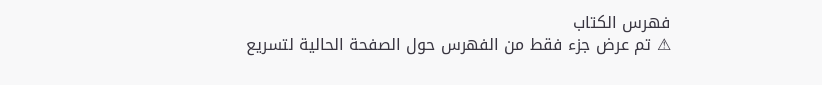فهرس الكتاب
⚠ تم عرض جزء فقط من الفهرس حول الصفحة الحالية لتسريع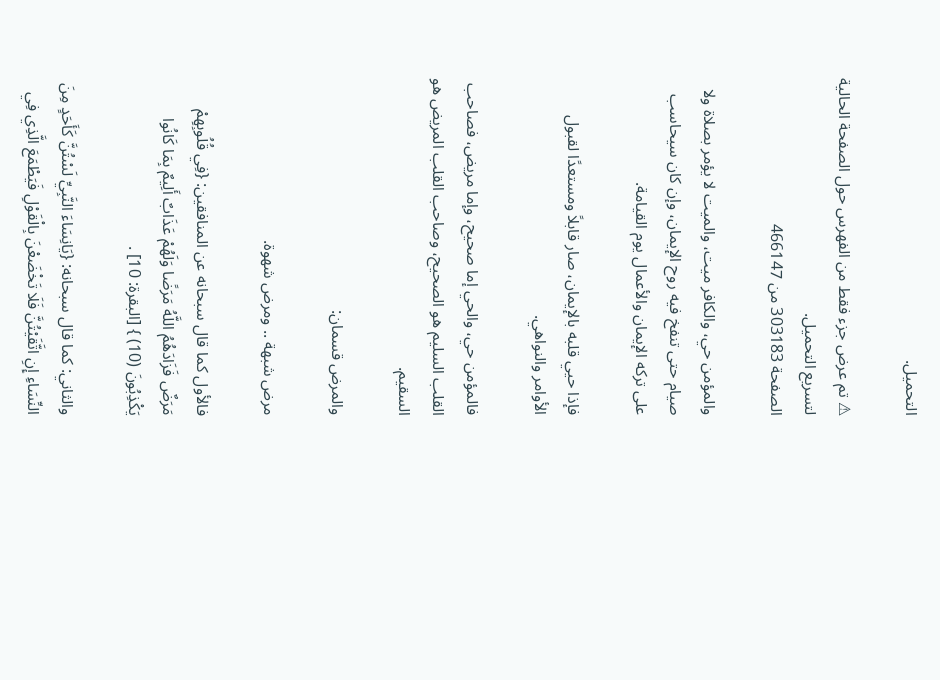التحميل.

⚠ تم عرض جزء فقط من الفهرس حول الصفحة الحالية لتسريع التحميل.
الصفحة 303183 من 466147

والمؤمن حي، والكافر ميت، والميت لا يؤمر بصلاة ولا صيام حتى تنفخ فيه روح الإيمان، وإن كان سيحاسب على تركه الإيمان والأعمال يوم القيامة.

فإذا حيي قلبه بالإيمان، صار قابلاً ومستعدًا لقبول الأوامر والنواهي.

فالمؤمن حي، والحي إما صحيح، وإما مريض، فصاحب القلب السليم هو الصحيح، وصاحب القلب المريض هو السقيم.

والمرض قسمان:

مرض شبهة .. ومرض شهوة.

فالأول كما قال سبحانه عن المنافقين: {فِي قُلُوبِهِمْ مَرَضٌ فَزَادَهُمُ اللَّهُ مَرَضًا وَلَهُمْ عَذَابٌ أَلِيمٌ بِمَا كَانُوا يَكْذِبُونَ (10) } [البقرة: 10] .

والثاني: كما قال سبحانه: {يَانِسَاءَ النَّبِيِّ لَسْتُنَّ كَأَحَدٍ مِنَ النِّسَاءِ إِنِ اتَّقَيْتُنَّ فَلَا تَخْضَعْنَ بِالْقَوْلِ فَيَطْمَعَ الَّذِي فِي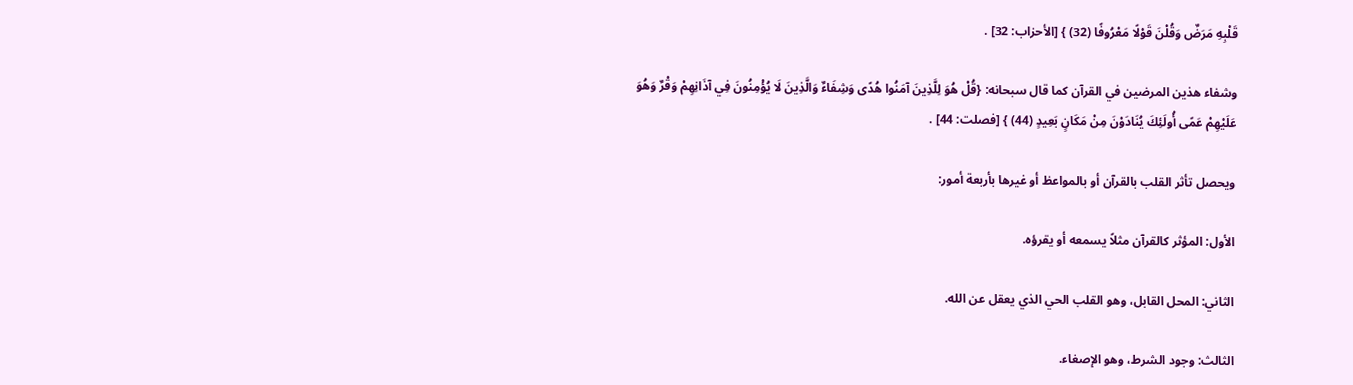قَلْبِهِ مَرَضٌ وَقُلْنَ قَوْلًا مَعْرُوفًا (32) } [الأحزاب: 32] .

وشفاء هذين المرضين في القرآن كما قال سبحانه: {قُلْ هُوَ لِلَّذِينَ آمَنُوا هُدًى وَشِفَاءٌ وَالَّذِينَ لَا يُؤْمِنُونَ فِي آذَانِهِمْ وَقْرٌ وَهُوَ عَلَيْهِمْ عَمًى أُولَئِكَ يُنَادَوْنَ مِنْ مَكَانٍ بَعِيدٍ (44) } [فصلت: 44] .

ويحصل تأثر القلب بالقرآن أو بالمواعظ أو غيرها بأربعة أمور:

الأول: المؤثر كالقرآن مثلاً يسمعه أو يقرؤه.

الثاني: المحل القابل، وهو القلب الحي الذي يعقل عن الله.

الثالث: وجود الشرط، وهو الإصغاء.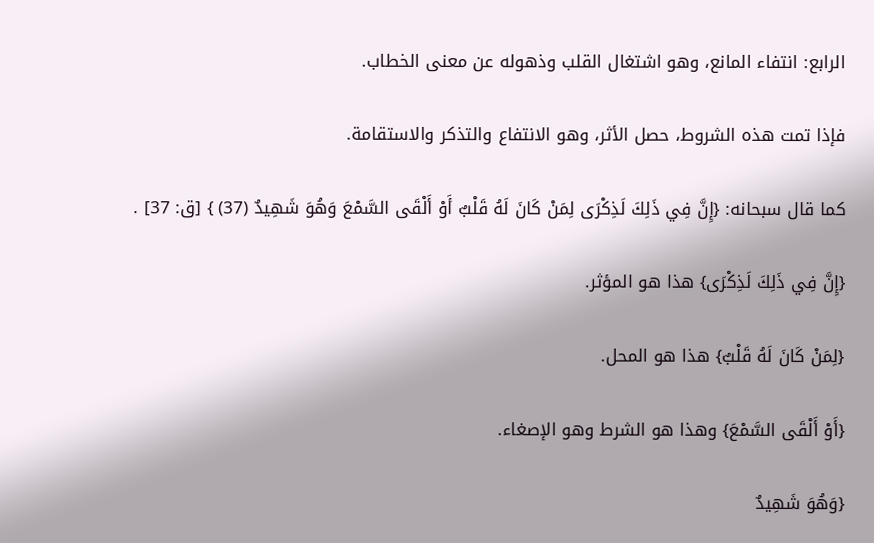الرابع: انتفاء المانع، وهو اشتغال القلب وذهوله عن معنى الخطاب.

فإذا تمت هذه الشروط، حصل الأثر، وهو الانتفاع والتذكر والاستقامة.

كما قال سبحانه: {إِنَّ فِي ذَلِكَ لَذِكْرَى لِمَنْ كَانَ لَهُ قَلْبٌ أَوْ أَلْقَى السَّمْعَ وَهُوَ شَهِيدٌ (37) } [ق: 37] .

{إِنَّ فِي ذَلِكَ لَذِكْرَى} هذا هو المؤثر.

{لِمَنْ كَانَ لَهُ قَلْبٌ} هذا هو المحل.

{أَوْ أَلْقَى السَّمْعَ} وهذا هو الشرط وهو الإصغاء.

{وَهُوَ شَهِيدٌ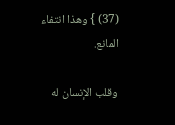(37) } وهذا انتفاء المانع.

وقلب الإنسان له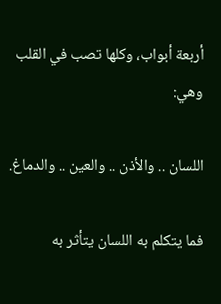أربعة أبواب، وكلها تصب في القلب وهي:

اللسان .. والأذن .. والعين .. والدماغ.

فما يتكلم به اللسان يتأثر به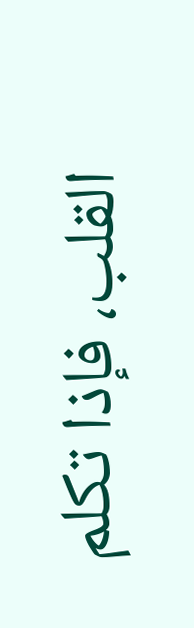القلب، فإذا تكلم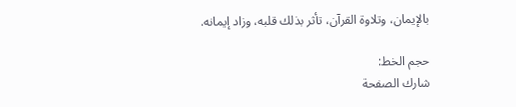بالإيمان، وتلاوة القرآن، تأثر بذلك قلبه، وزاد إيمانه.

حجم الخط:
شارك الصفحة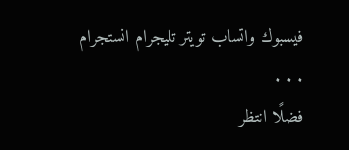فيسبوك واتساب تويتر تليجرام انستجرام
. . .
فضلًا انتظر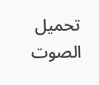تحميل الصوت